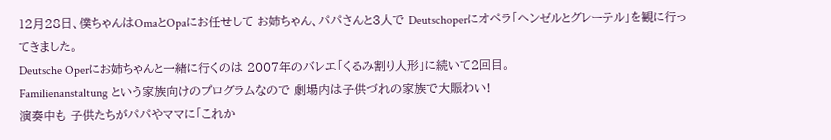12月28日、僕ちゃんはOmaとOpaにお任せして お姉ちゃん、パパさんと3人で Deutschoperにオペラ「ヘンゼルとグレーテル」を観に行ってきました。
Deutsche Operにお姉ちゃんと一緒に行くのは 2007年のバレエ「くるみ割り人形」に続いて2回目。
Familienanstaltung という家族向けのプログラムなので 劇場内は子供づれの家族で大賑わい!
演奏中も 子供たちがパパやママに「これか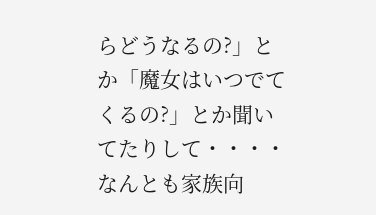らどうなるの?」とか「魔女はいつでてくるの?」とか聞いてたりして・・・・
なんとも家族向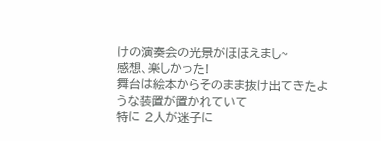けの演奏会の光景がほほえまし~
感想、楽しかった!
舞台は絵本からそのまま抜け出てきたような装置が置かれていて
特に 2人が迷子に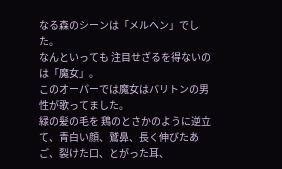なる森のシーンは「メルヘン」でした。
なんといっても 注目せざるを得ないのは「魔女」。
このオーパーでは魔女はバリトンの男性が歌ってました。
緑の髪の毛を 鶏のとさかのように逆立て、青白い顔、鷲鼻、長く伸びたあご、裂けた口、とがった耳、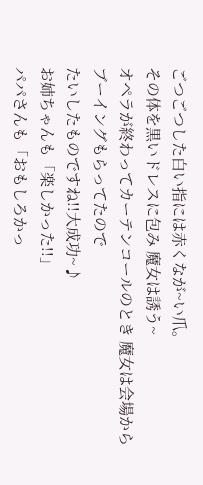ごつごつした白い指には赤くなが~い爪。
その体を黒いドレスに包み 魔女は誘う~
オペラが終わってカーテンコールのとき 魔女は会場からブーイングもらってたので
たいしたものですね!!大成功~♪
お姉ちゃんも「楽しかった!!」
パパさんも「おもしろかっ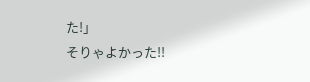た!」
そりゃよかった!!